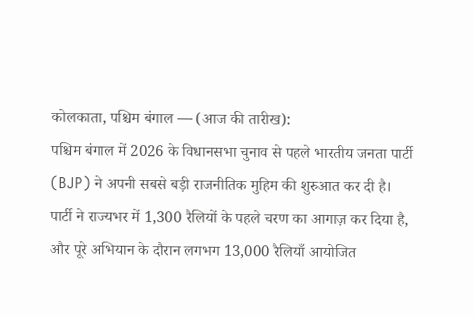कोलकाता, पश्चिम बंगाल — (आज की तारीख):
पश्चिम बंगाल में 2026 के विधानसभा चुनाव से पहले भारतीय जनता पार्टी (BJP) ने अपनी सबसे बड़ी राजनीतिक मुहिम की शुरुआत कर दी है। पार्टी ने राज्यभर में 1,300 रैलियों के पहले चरण का आगाज़ कर दिया है, और पूरे अभियान के दौरान लगभग 13,000 रैलियाँ आयोजित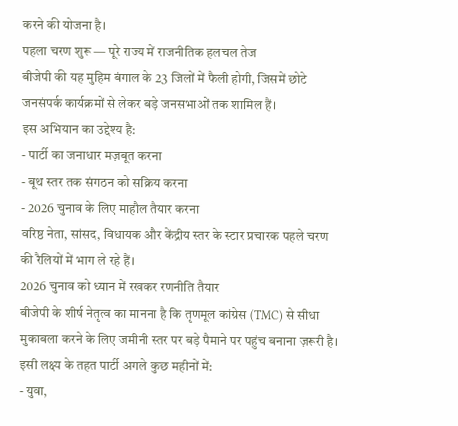करने की योजना है।
पहला चरण शुरू — पूरे राज्य में राजनीतिक हलचल तेज
बीजेपी की यह मुहिम बंगाल के 23 जिलों में फैली होगी, जिसमें छोटे जनसंपर्क कार्यक्रमों से लेकर बड़े जनसभाओं तक शामिल हैं।
इस अभियान का उद्देश्य है:
- पार्टी का जनाधार मज़बूत करना
- बूथ स्तर तक संगठन को सक्रिय करना
- 2026 चुनाव के लिए माहौल तैयार करना
वरिष्ठ नेता, सांसद, विधायक और केंद्रीय स्तर के स्टार प्रचारक पहले चरण की रैलियों में भाग ले रहे हैं।
2026 चुनाव को ध्यान में रखकर रणनीति तैयार
बीजेपी के शीर्ष नेतृत्व का मानना है कि तृणमूल कांग्रेस (TMC) से सीधा मुकाबला करने के लिए जमीनी स्तर पर बड़े पैमाने पर पहुंच बनाना ज़रूरी है।
इसी लक्ष्य के तहत पार्टी अगले कुछ महीनों में:
- युवा,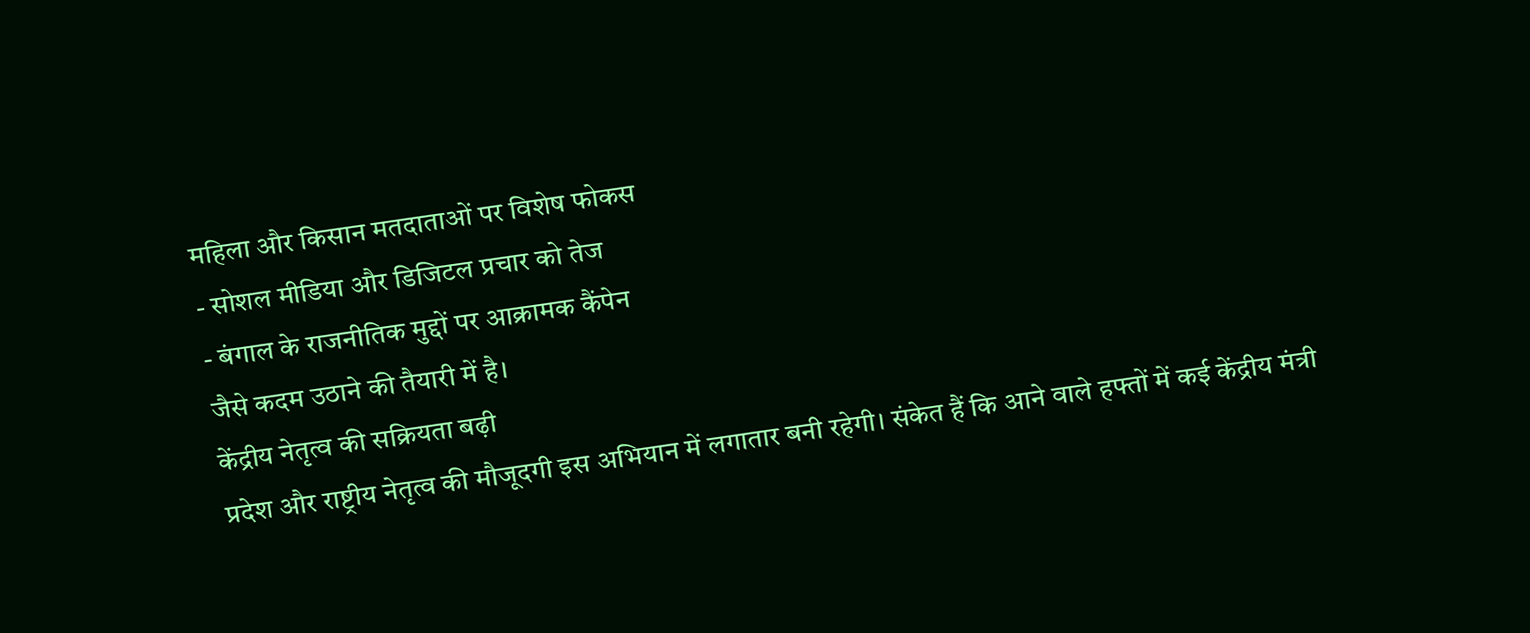महिला और किसान मतदाताओं पर विशेष फोकस
- सोशल मीडिया और डिजिटल प्रचार को तेज
- बंगाल के राजनीतिक मुद्दों पर आक्रामक कैंपेन
जैसे कदम उठाने की तैयारी में है।
केंद्रीय नेतृत्व की सक्रियता बढ़ी
प्रदेश और राष्ट्रीय नेतृत्व की मौजूदगी इस अभियान में लगातार बनी रहेगी। संकेत हैं कि आने वाले हफ्तों में कई केंद्रीय मंत्री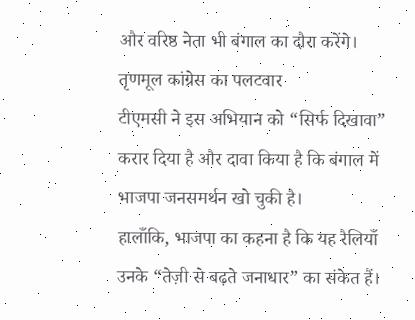और वरिष्ठ नेता भी बंगाल का दौरा करेंगे।
तृणमूल कांग्रेस का पलटवार
टीएमसी ने इस अभियान को “सिर्फ दिखावा” करार दिया है और दावा किया है कि बंगाल में भाजपा जनसमर्थन खो चुकी है।
हालाँकि, भाजपा का कहना है कि यह रैलियाँ उनके “तेज़ी से बढ़ते जनाधार” का संकेत हैं।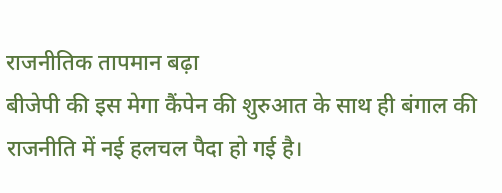राजनीतिक तापमान बढ़ा
बीजेपी की इस मेगा कैंपेन की शुरुआत के साथ ही बंगाल की राजनीति में नई हलचल पैदा हो गई है।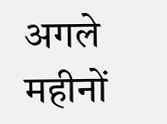अगले महीनों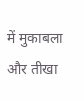में मुकाबला और तीखा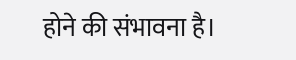होने की संभावना है।